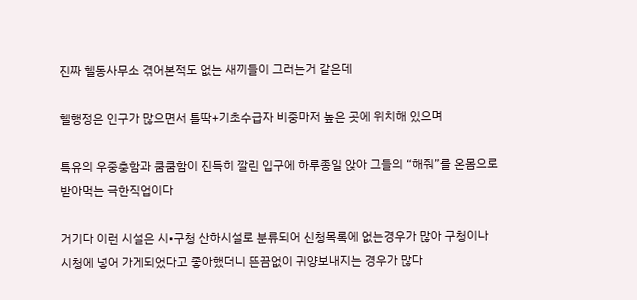진짜 헬동사무소 겪어본적도 없는 새끼들이 그러는거 같은데

헬행정은 인구가 많으면서 틀딱+기초수급자 비중마저 높은 곳에 위치해 있으며

특유의 우중충함과 쿰쿰함이 진득히 깔린 입구에 하루종일 앉아 그들의 “해줘”를 온몸으로 받아먹는 극한직업이다

거기다 이런 시설은 시•구청 산하시설로 분류되어 신청목록에 없는경우가 많아 구청이나 시청에 넣어 가게되었다고 좋아했더니 뜬끔없이 귀양보내지는 경우가 많다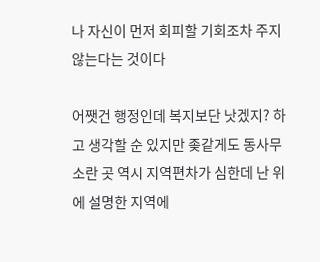나 자신이 먼저 회피할 기회조차 주지 않는다는 것이다

어쨋건 행정인데 복지보단 낫겠지? 하고 생각할 순 있지만 좆같게도 동사무소란 곳 역시 지역편차가 심한데 난 위에 설명한 지역에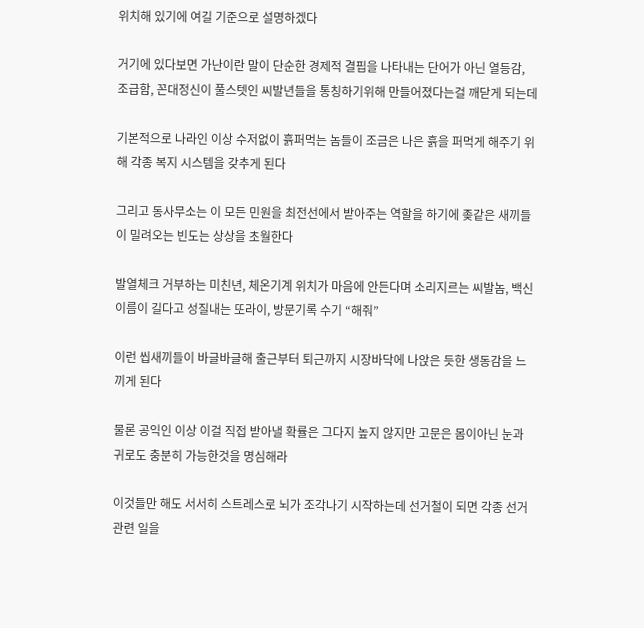위치해 있기에 여길 기준으로 설명하겠다

거기에 있다보면 가난이란 말이 단순한 경제적 결핍을 나타내는 단어가 아닌 열등감, 조급함, 꼰대정신이 풀스텟인 씨발년들을 통칭하기위해 만들어졌다는걸 깨닫게 되는데

기본적으로 나라인 이상 수저없이 흙퍼먹는 놈들이 조금은 나은 흙을 퍼먹게 해주기 위해 각종 복지 시스템을 갖추게 된다

그리고 동사무소는 이 모든 민원을 최전선에서 받아주는 역할을 하기에 좆같은 새끼들이 밀려오는 빈도는 상상을 초월한다

발열체크 거부하는 미친년, 체온기계 위치가 마음에 안든다며 소리지르는 씨발놈, 백신 이름이 길다고 성질내는 또라이, 방문기록 수기 “해줘”

이런 씹새끼들이 바글바글해 출근부터 퇴근까지 시장바닥에 나앉은 듯한 생동감을 느끼게 된다

물론 공익인 이상 이걸 직접 받아낼 확률은 그다지 높지 않지만 고문은 몸이아닌 눈과 귀로도 충분히 가능한것을 명심해라

이것들만 해도 서서히 스트레스로 뇌가 조각나기 시작하는데 선거철이 되면 각종 선거 관련 일을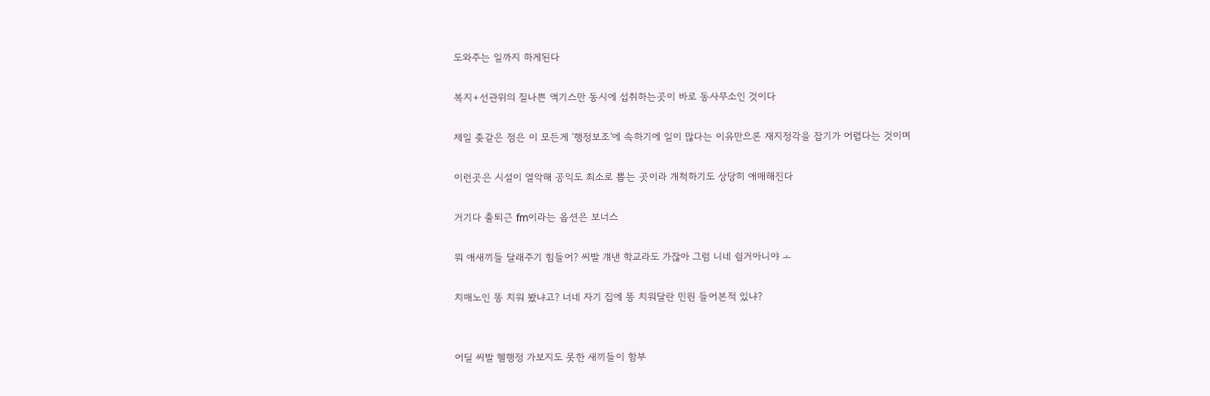도와주는 일까지 하게된다

복지+선관위의 질나쁜 액기스만 동시에 섭취하는곳이 바로 동사무소인 것이다

제일 좆같은 점은 이 모든게 ‘행정보조’에 속하기에 일이 많다는 이유만으론 재지정각을 잡기가 어렵다는 것이며

이런곳은 시설이 열악해 공익도 최소로 뽑는 곳이라 개척하기도 상당히 애매해진다

거기다 출퇴근 fm이라는 옵션은 보너스

뭐 애새끼들 달래주기 힘들어? 씨발 걔낸 학교라도 가잖아 그럼 니네 쉴거아니야 ㅗ

치매노인 똥 치워 봤냐고? 너네 자기 집에 똥 치워달란 민원 들어본적 있냐?


어딜 씨발 헬행정 가보지도 못한 새끼들이 함부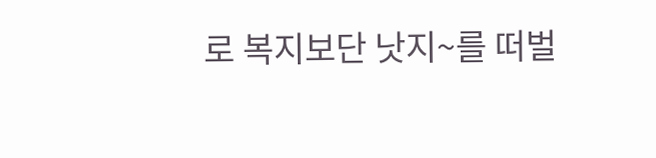로 복지보단 낫지~를 떠벌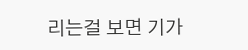리는걸 보면 기가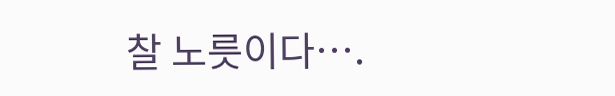찰 노릇이다….